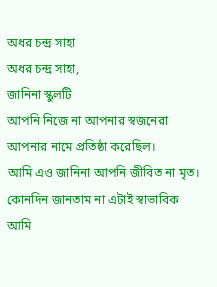অধর চন্দ্র সাহা
অধর চন্দ্র সাহা,
জানিনা স্কুলটি
আপনি নিজে না আপনার স্বজনেরা
আপনার নামে প্রতিষ্ঠা করেছিল।
আমি এও জানিনা আপনি জীবিত না মৃত।
কোনদিন জানতাম না এটাই স্বাভাবিক
আমি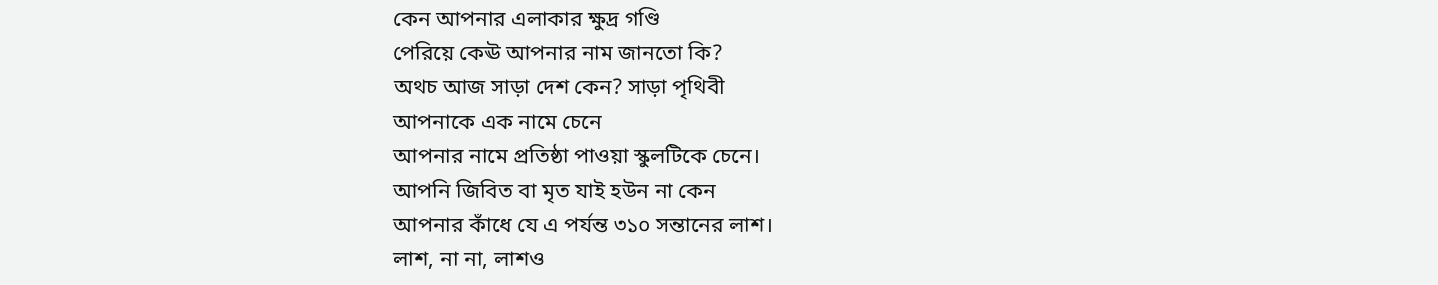কেন আপনার এলাকার ক্ষুদ্র গণ্ডি
পেরিয়ে কেঊ আপনার নাম জানতো কি?
অথচ আজ সাড়া দেশ কেন? সাড়া পৃথিবী
আপনাকে এক নামে চেনে
আপনার নামে প্রতিষ্ঠা পাওয়া স্কুলটিকে চেনে।
আপনি জিবিত বা মৃত যাই হউন না কেন
আপনার কাঁধে যে এ পর্যন্ত ৩১০ সন্তানের লাশ।
লাশ, না না, লাশও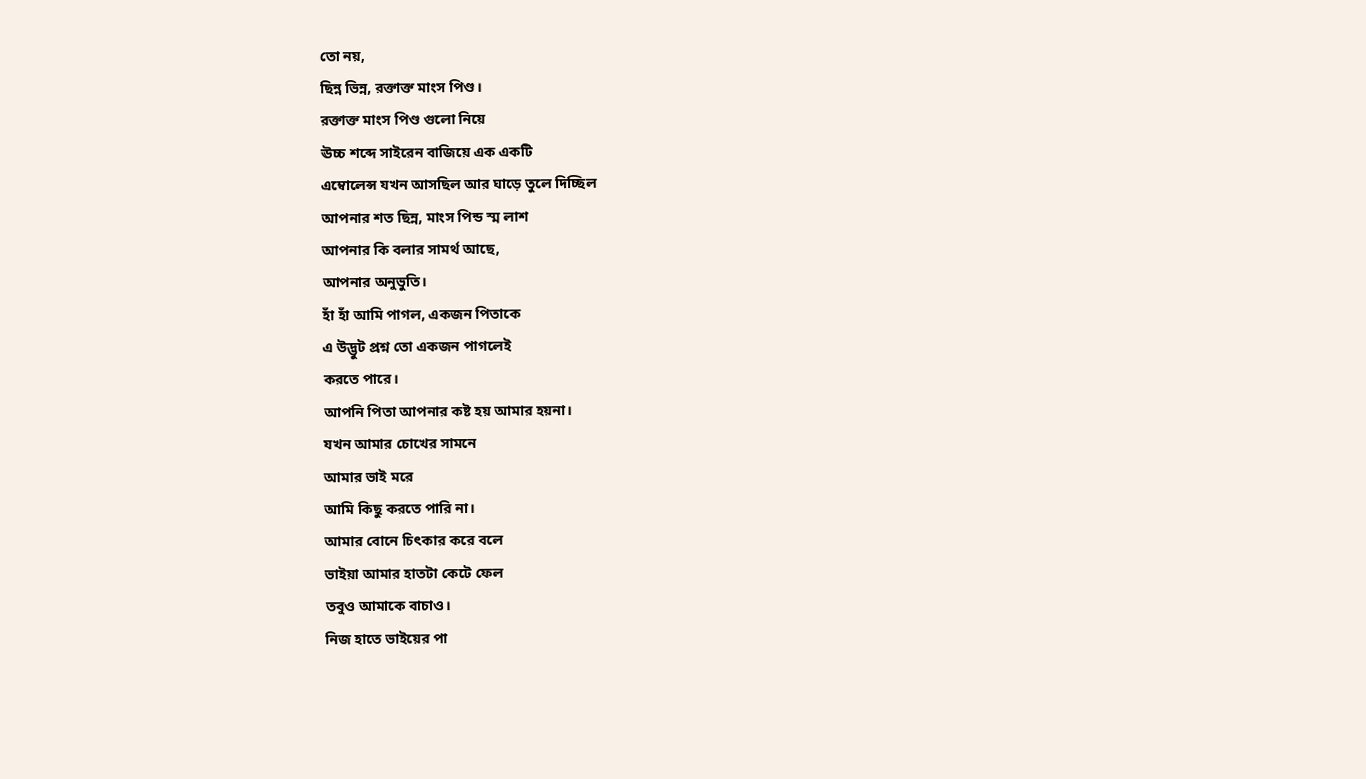তো নয়,
ছিন্ন ভিন্ন, রক্তাক্ত মাংস পিণ্ড।
রক্তাক্ত মাংস পিণ্ড গুলো নিয়ে
ঊচ্চ শব্দে সাইরেন বাজিয়ে এক একটি
এম্বোলেন্স যখন আসছিল আর ঘাড়ে তুলে দিচ্ছিল
আপনার শত ছিন্ন, মাংস পিন্ড স্ম লাশ
আপনার কি বলার সামর্থ আছে,
আপনার অনুভুতি।
হাঁ হাঁ আমি পাগল, একজন পিতাকে
এ উদ্ভুট প্রশ্ন তো একজন পাগলেই
করতে পারে।
আপনি পিতা আপনার কষ্ট হয় আমার হয়না।
যখন আমার চোখের সামনে
আমার ভাই মরে
আমি কিছু করতে পারি না।
আমার বোনে চিৎকার করে বলে
ভাইয়া আমার হাতটা কেটে ফেল
তবুও আমাকে বাচাও।
নিজ হাতে ভাইয়ের পা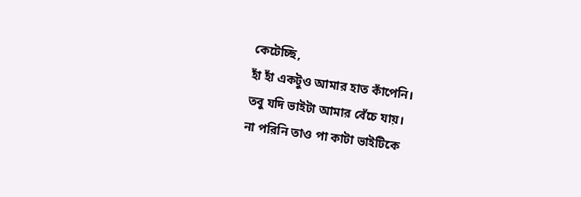কেটেচ্ছি,
হাঁ হাঁ একটুও আমার হাত কাঁপেনি।
তবু যদি ভাইটা আমার বেঁচে যায়।
না পরিনি তাও পা কাটা ভাইটিকে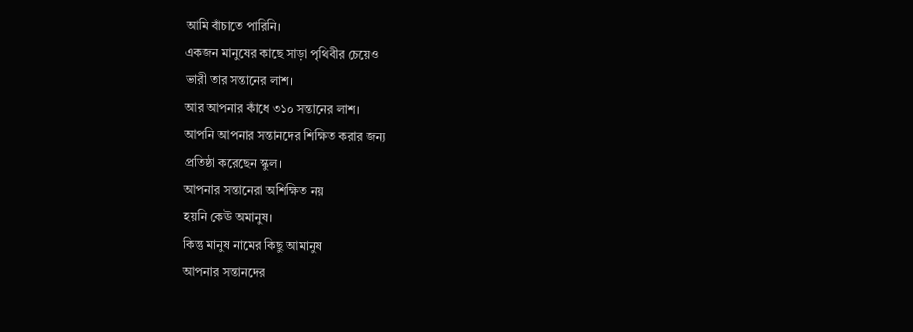আমি বাঁচাতে পারিনি।
একজন মানুষের কাছে সাড়া পৃথিবীর চেয়েও
ভারী তার সন্তানের লাশ।
আর আপনার কাঁধে ৩১০ সন্তানের লাশ।
আপনি আপনার সন্তানদের শিক্ষিত করার জন্য
প্রতিষ্ঠা করেছেন স্কুল।
আপনার সন্তানেরা অশিক্ষিত নয়
হয়নি কেঊ অমানুষ।
কিন্তু মানুষ নামের কিছু আমানুষ
আপনার সন্তানদের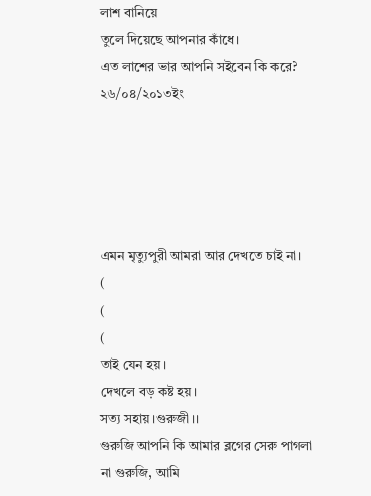লাশ বানিয়ে
তুলে দিয়েছে আপনার কাঁধে।
এত লাশের ভার আপনি সইবেন কি করে?
২৬/০৪/২০১৩ইং





এমন মৃত্যুপুরী আমরা আর দেখতে চাই না।
(
(
(
তাই যেন হয়।
দেখলে বড় কষ্ট হয়।
সত্য সহায়।গুরুজী।।
গুরুজি আপনি কি আমার ব্লগের সেরু পাগলা
না গুরুজি, আমি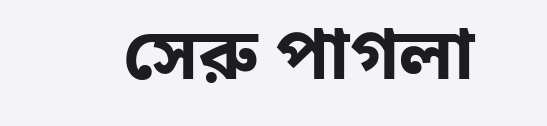সেরু পাগলা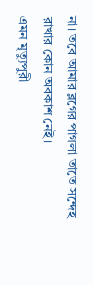না। তবে আমার ব্লগের পাগলা তাতে সন্দেহ রাখার কোন অবকাশ নেই।
এমন মৃত্যুপুরী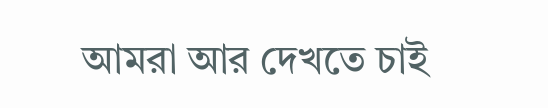আমরা আর দেখতে চাই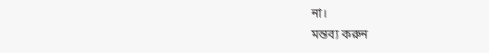না।
মন্তব্য করুন